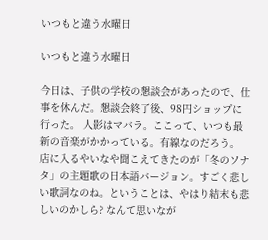いつもと違う水曜日

いつもと違う水曜日

今日は、子供の学校の懇談会があったので、仕事を休んだ。懇談会終了後、98円ショップに行った。 人影はマバラ。ここって、いつも最新の音楽がかかっている。有線なのだろう。 店に入るやいなや聞こえてきたのが「冬のソナタ」の主題歌の日本語バージョン。すごく悲しい歌詞なのね。ということは、やはり結末も悲しいのかしら? なんて思いなが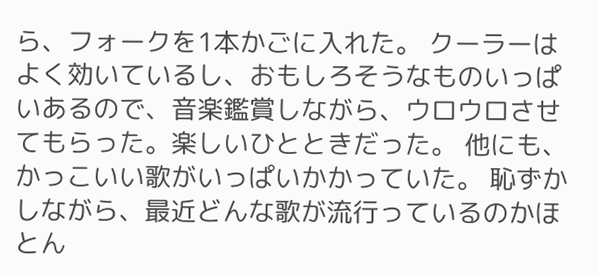ら、フォークを1本かごに入れた。 クーラーはよく効いているし、おもしろそうなものいっぱいあるので、音楽鑑賞しながら、ウロウロさせてもらった。楽しいひとときだった。 他にも、かっこいい歌がいっぱいかかっていた。 恥ずかしながら、最近どんな歌が流行っているのかほとん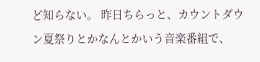ど知らない。 昨日ちらっと、カウントダウン夏祭りとかなんとかいう音楽番組で、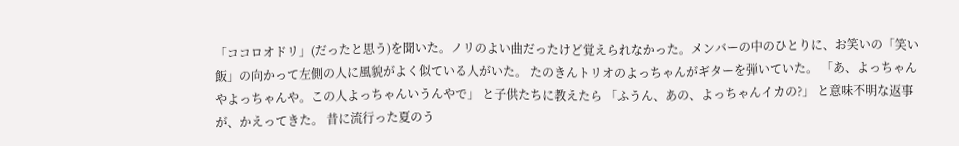「ココロオドリ」(だったと思う)を聞いた。ノリのよい曲だったけど覚えられなかった。メンバーの中のひとりに、お笑いの「笑い飯」の向かって左側の人に風貌がよく似ている人がいた。 たのきんトリオのよっちゃんがギターを弾いていた。 「あ、よっちゃんやよっちゃんや。この人よっちゃんいうんやで」 と子供たちに教えたら 「ふうん、あの、よっちゃんイカの?」 と意味不明な返事が、かえってきた。 昔に流行った夏のう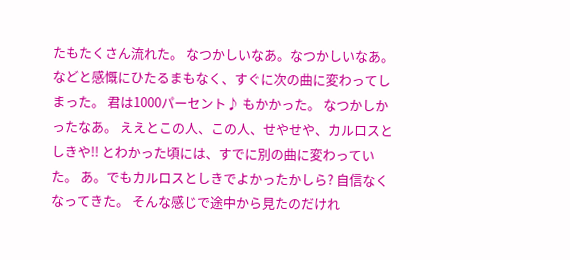たもたくさん流れた。 なつかしいなあ。なつかしいなあ。 などと感慨にひたるまもなく、すぐに次の曲に変わってしまった。 君は1000パーセント♪ もかかった。 なつかしかったなあ。 ええとこの人、この人、せやせや、カルロスとしきや!! とわかった頃には、すでに別の曲に変わっていた。 あ。でもカルロスとしきでよかったかしら? 自信なくなってきた。 そんな感じで途中から見たのだけれ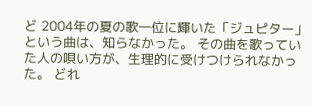ど 2004年の夏の歌一位に輝いた「ジュピター」という曲は、知らなかった。 その曲を歌っていた人の唄い方が、生理的に受けつけられなかった。 どれ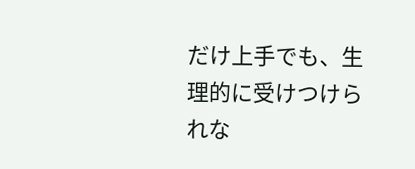だけ上手でも、生理的に受けつけられな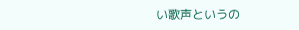い歌声というの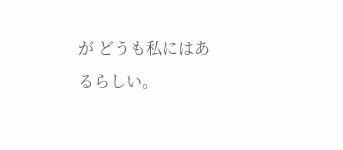が どうも私にはあるらしい。